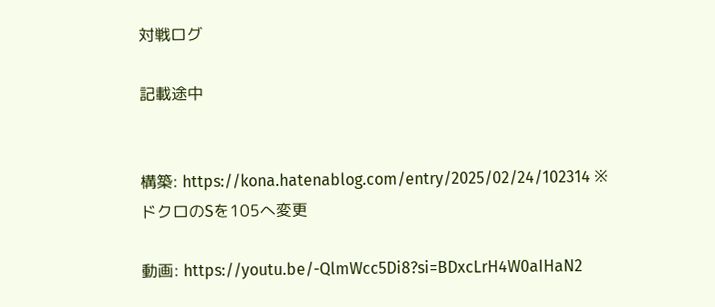対戦ログ

記載途中


構築: https://kona.hatenablog.com/entry/2025/02/24/102314 ※ドクロのSを105へ変更

動画: https://youtu.be/-QlmWcc5Di8?si=BDxcLrH4W0aIHaN2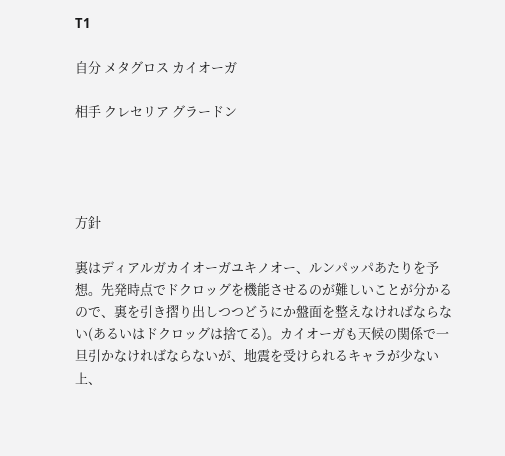T1

自分 メタグロス カイオーガ

相手 クレセリア グラードン




方針

裏はディアルガカイオーガユキノオー、ルンパッパあたりを予想。先発時点でドクロッグを機能させるのが難しいことが分かるので、裏を引き摺り出しつつどうにか盤面を整えなければならない(あるいはドクロッグは捨てる)。カイオーガも天候の関係で一旦引かなければならないが、地震を受けられるキャラが少ない上、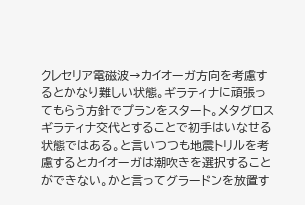クレセリア電磁波→カイオーガ方向を考慮するとかなり難しい状態。ギラティナに頑張ってもらう方針でプランをスタート。メタグロスギラティナ交代とすることで初手はいなせる状態ではある。と言いつつも地震トリルを考慮するとカイオーガは潮吹きを選択することができない。かと言ってグラードンを放置す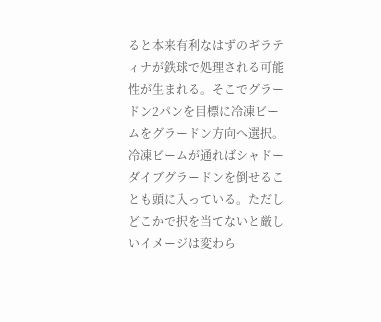ると本来有利なはずのギラティナが鉄球で処理される可能性が生まれる。そこでグラードン2パンを目標に冷凍ビームをグラードン方向へ選択。冷凍ビームが通ればシャドーダイブグラードンを倒せることも頭に入っている。ただしどこかで択を当てないと厳しいイメージは変わら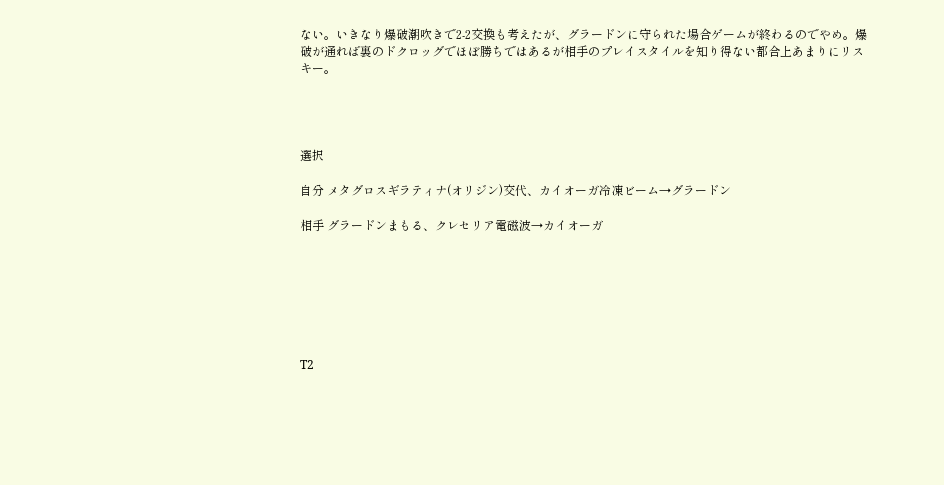ない。いきなり爆破潮吹きで2-2交換も考えたが、グラードンに守られた場合ゲームが終わるのでやめ。爆破が通れば裏のドクロッグでほぼ勝ちではあるが相手のプレイスタイルを知り得ない都合上あまりにリスキー。




選択

自分 メタグロスギラティナ(オリジン)交代、カイオーガ冷凍ビーム→グラードン

相手 グラードンまもる、クレセリア電磁波→カイオーガ







T2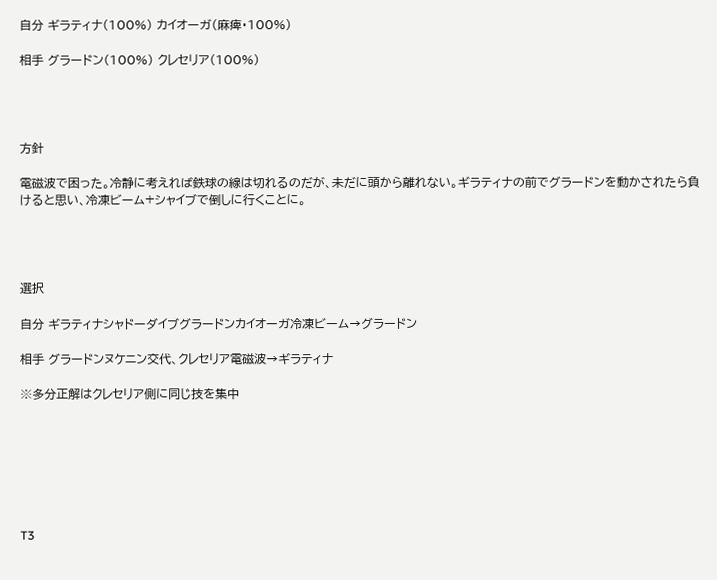自分 ギラティナ(100%) カイオーガ(麻痺・100%)

相手 グラードン(100%) クレセリア(100%)




方針

電磁波で困った。冷静に考えれば鉄球の線は切れるのだが、未だに頭から離れない。ギラティナの前でグラードンを動かされたら負けると思い、冷凍ビーム+シャイブで倒しに行くことに。




選択

自分 ギラティナシャドーダイブグラードンカイオーガ冷凍ビーム→グラードン

相手 グラードンヌケニン交代、クレセリア電磁波→ギラティナ

※多分正解はクレセリア側に同じ技を集中







T3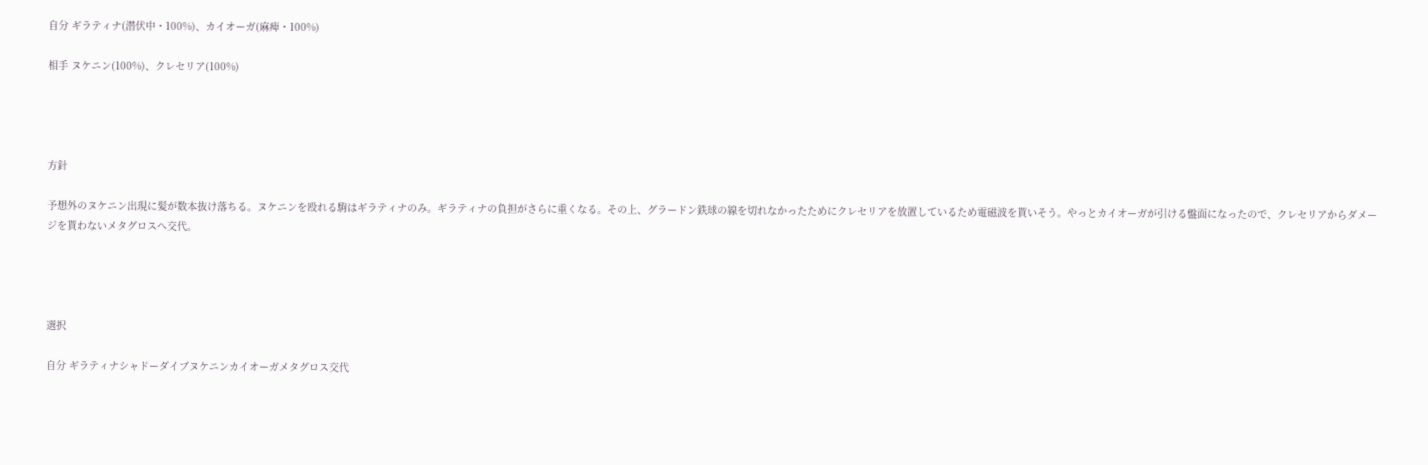自分 ギラティナ(潜伏中・100%)、カイオーガ(麻痺・100%)

相手 ヌケニン(100%)、クレセリア(100%)




方針

予想外のヌケニン出現に髪が数本抜け落ちる。ヌケニンを殴れる駒はギラティナのみ。ギラティナの負担がさらに重くなる。その上、グラードン鉄球の線を切れなかったためにクレセリアを放置しているため電磁波を貰いそう。やっとカイオーガが引ける盤面になったので、クレセリアからダメージを貰わないメタグロスへ交代。




選択

自分 ギラティナシャドーダイブヌケニンカイオーガメタグロス交代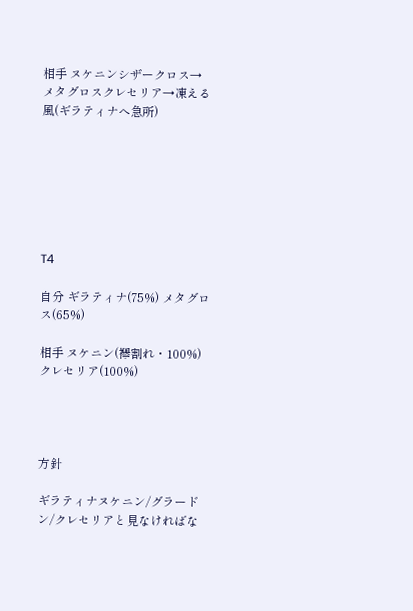相手 ヌケニンシザークロス→メタグロスクレセリア→凍える風(ギラティナへ急所)







T4

自分 ギラティナ(75%) メタグロス(65%)

相手 ヌケニン(襷割れ・100%) クレセリア(100%)




方針

ギラティナヌケニン/グラードン/クレセリアと見なければな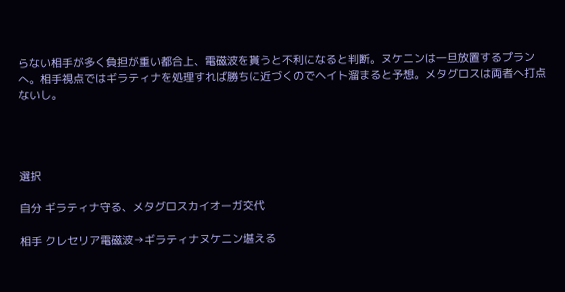らない相手が多く負担が重い都合上、電磁波を貰うと不利になると判断。ヌケニンは一旦放置するプランへ。相手視点ではギラティナを処理すれば勝ちに近づくのでヘイト溜まると予想。メタグロスは両者へ打点ないし。




選択

自分 ギラティナ守る、メタグロスカイオーガ交代

相手 クレセリア電磁波→ギラティナヌケニン堪える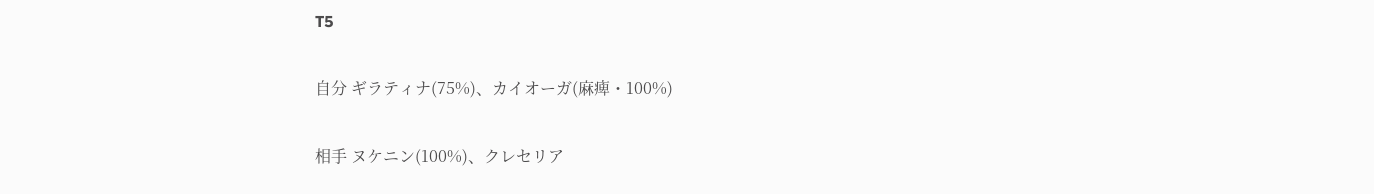T5

自分 ギラティナ(75%)、カイオーガ(麻痺・100%)

相手 ヌケニン(100%)、クレセリア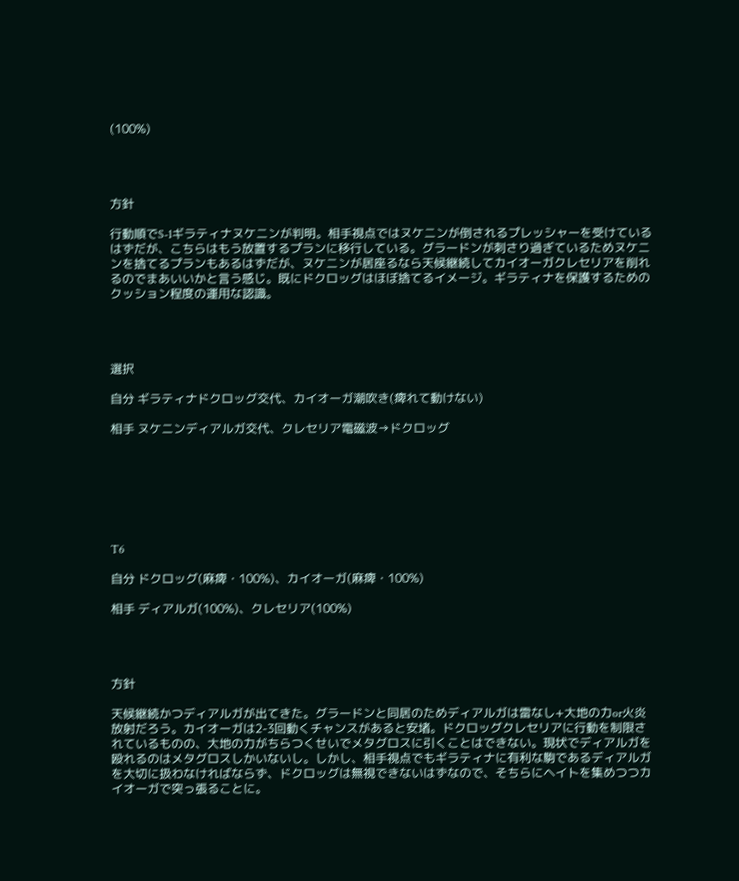(100%)




方針

行動順でS-1ギラティナヌケニンが判明。相手視点ではヌケニンが倒されるプレッシャーを受けているはずだが、こちらはもう放置するプランに移行している。グラードンが刺さり過ぎているためヌケニンを捨てるプランもあるはずだが、ヌケニンが居座るなら天候継続してカイオーガクレセリアを削れるのでまあいいかと言う感じ。既にドクロッグはほぼ捨てるイメージ。ギラティナを保護するためのクッション程度の運用な認識。




選択

自分 ギラティナドクロッグ交代、カイオーガ潮吹き(痺れて動けない)

相手 ヌケニンディアルガ交代、クレセリア電磁波→ドクロッグ







T6

自分 ドクロッグ(麻痺・100%)、カイオーガ(麻痺・100%)

相手 ディアルガ(100%)、クレセリア(100%)




方針

天候継続かつディアルガが出てきた。グラードンと同居のためディアルガは雷なし+大地の力or火炎放射だろう。カイオーガは2-3回動くチャンスがあると安堵。ドクロッグクレセリアに行動を制限されているものの、大地の力がちらつくせいでメタグロスに引くことはできない。現状でディアルガを殴れるのはメタグロスしかいないし。しかし、相手視点でもギラティナに有利な駒であるディアルガを大切に扱わなければならず、ドクロッグは無視できないはずなので、そちらにヘイトを集めつつカイオーガで突っ張ることに。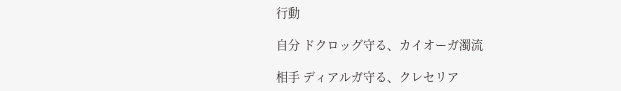行動

自分 ドクロッグ守る、カイオーガ濁流

相手 ディアルガ守る、クレセリア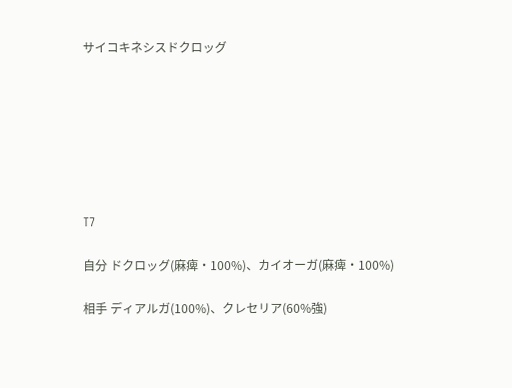サイコキネシスドクロッグ







T7

自分 ドクロッグ(麻痺・100%)、カイオーガ(麻痺・100%)

相手 ディアルガ(100%)、クレセリア(60%強)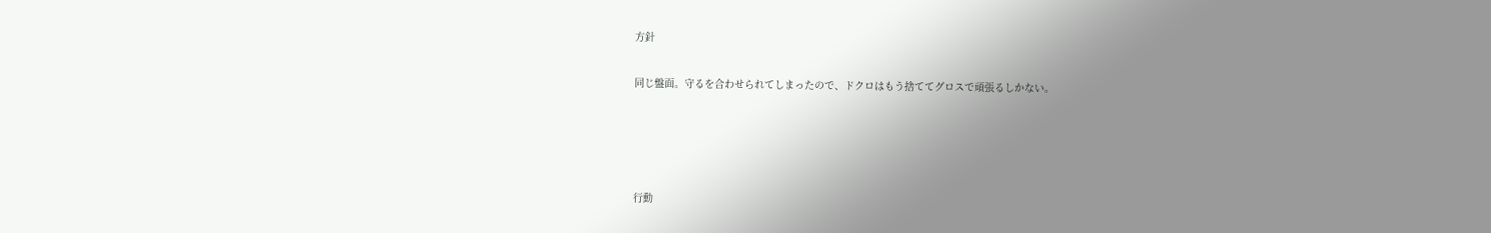方針

同じ盤面。守るを合わせられてしまったので、ドクロはもう捨ててグロスで頑張るしかない。




行動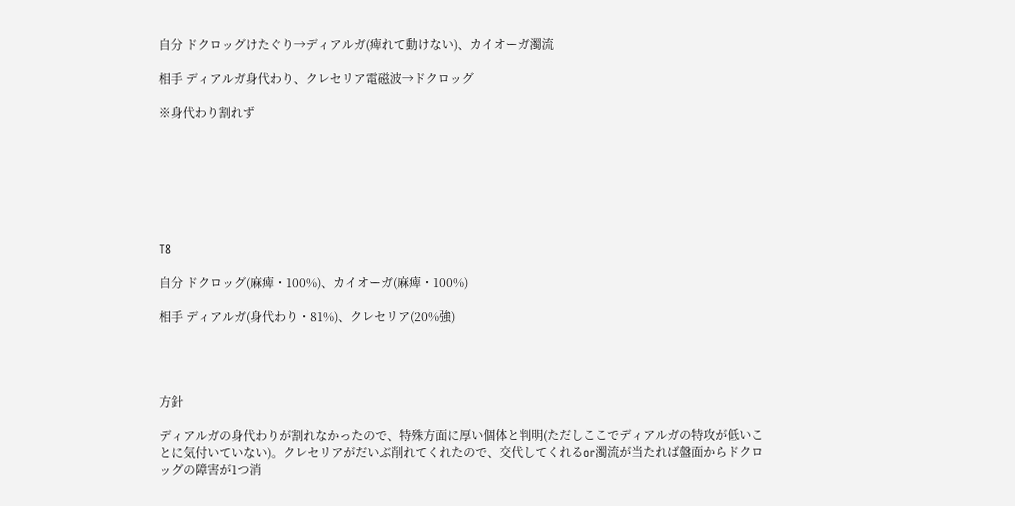自分 ドクロッグけたぐり→ディアルガ(痺れて動けない)、カイオーガ濁流

相手 ディアルガ身代わり、クレセリア電磁波→ドクロッグ

※身代わり割れず







T8

自分 ドクロッグ(麻痺・100%)、カイオーガ(麻痺・100%)

相手 ディアルガ(身代わり・81%)、クレセリア(20%強)




方針

ディアルガの身代わりが割れなかったので、特殊方面に厚い個体と判明(ただしここでディアルガの特攻が低いことに気付いていない)。クレセリアがだいぶ削れてくれたので、交代してくれるor濁流が当たれば盤面からドクロッグの障害が1つ消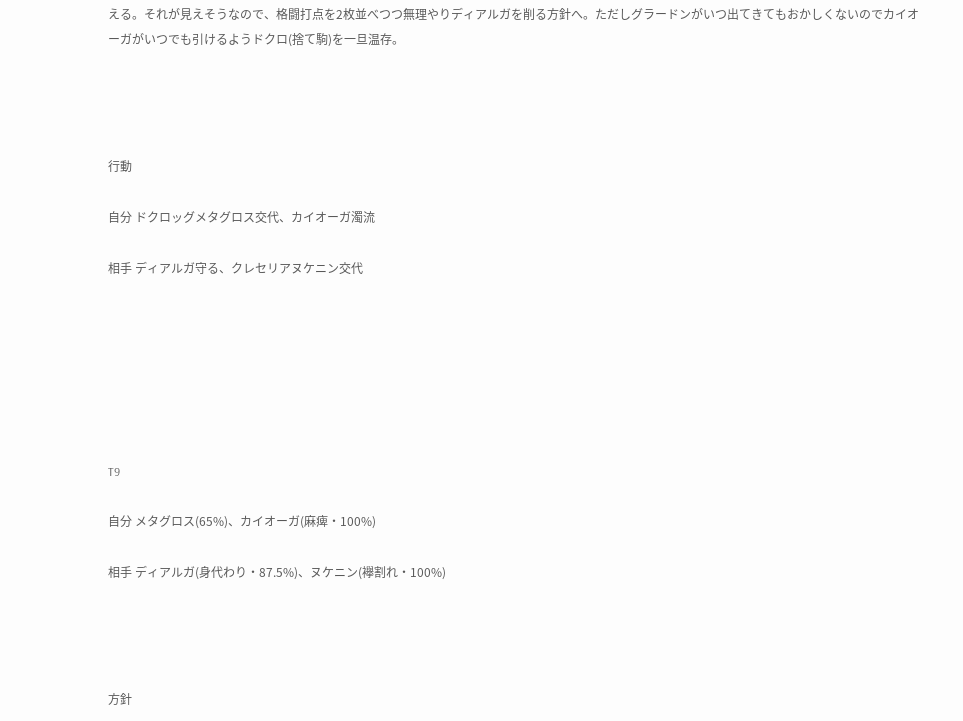える。それが見えそうなので、格闘打点を2枚並べつつ無理やりディアルガを削る方針へ。ただしグラードンがいつ出てきてもおかしくないのでカイオーガがいつでも引けるようドクロ(捨て駒)を一旦温存。




行動

自分 ドクロッグメタグロス交代、カイオーガ濁流

相手 ディアルガ守る、クレセリアヌケニン交代







T9

自分 メタグロス(65%)、カイオーガ(麻痺・100%)

相手 ディアルガ(身代わり・87.5%)、ヌケニン(襷割れ・100%)




方針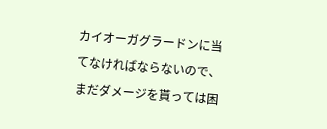カイオーガグラードンに当てなければならないので、まだダメージを貰っては困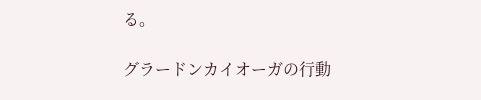る。

グラードンカイオーガの行動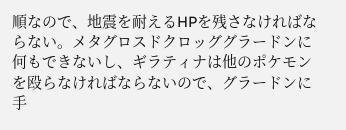順なので、地震を耐えるHPを残さなければならない。メタグロスドクロッググラードンに何もできないし、ギラティナは他のポケモンを殴らなければならないので、グラードンに手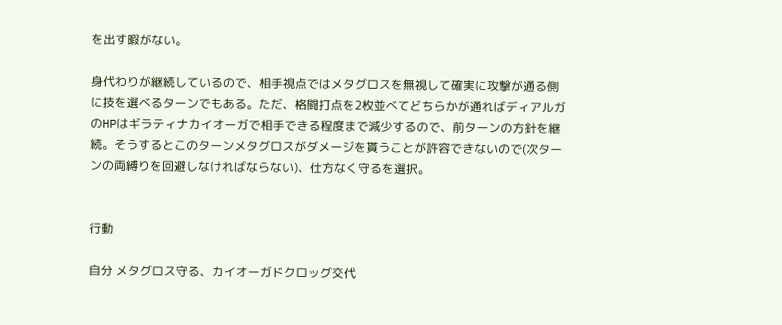を出す暇がない。

身代わりが継続しているので、相手視点ではメタグロスを無視して確実に攻撃が通る側に技を選べるターンでもある。ただ、格闘打点を2枚並べてどちらかが通ればディアルガのHPはギラティナカイオーガで相手できる程度まで減少するので、前ターンの方針を継続。そうするとこのターンメタグロスがダメージを貰うことが許容できないので(次ターンの両縛りを回避しなければならない)、仕方なく守るを選択。


行動

自分 メタグロス守る、カイオーガドクロッグ交代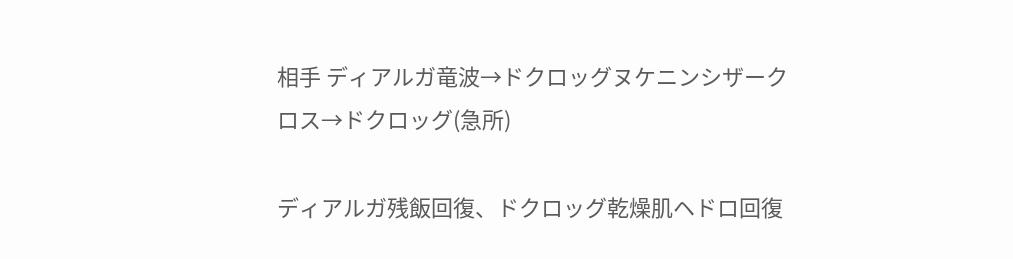相手 ディアルガ竜波→ドクロッグヌケニンシザークロス→ドクロッグ(急所)

ディアルガ残飯回復、ドクロッグ乾燥肌ヘドロ回復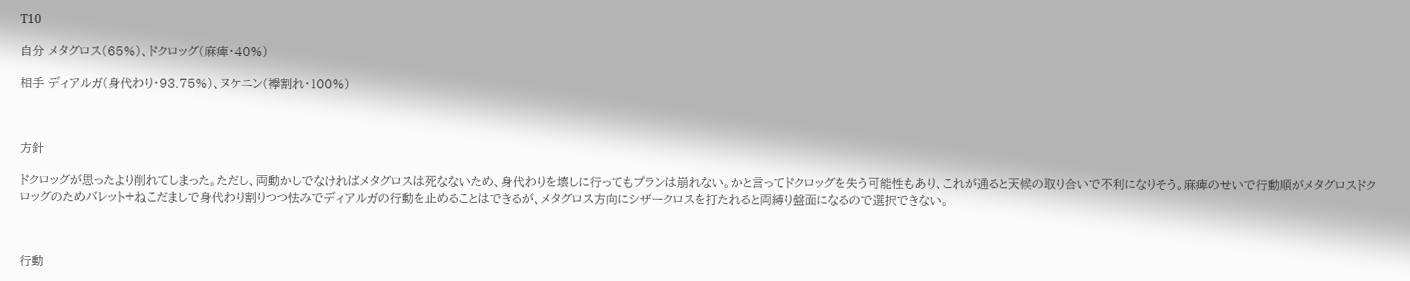T10

自分 メタグロス(65%)、ドクロッグ(麻痺・40%)

相手 ディアルガ(身代わり・93.75%)、ヌケニン(襷割れ・100%)



方針

ドクロッグが思ったより削れてしまった。ただし、両動かしでなければメタグロスは死なないため、身代わりを壊しに行ってもプランは崩れない。かと言ってドクロッグを失う可能性もあり、これが通ると天候の取り合いで不利になりそう。麻痺のせいで行動順がメタグロスドクロッグのためバレット+ねこだましで身代わり割りつつ怯みでディアルガの行動を止めることはできるが、メタグロス方向にシザークロスを打たれると両縛り盤面になるので選択できない。



行動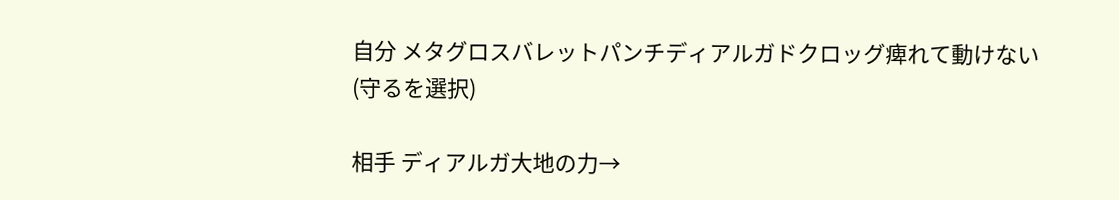自分 メタグロスバレットパンチディアルガドクロッグ痺れて動けない(守るを選択)

相手 ディアルガ大地の力→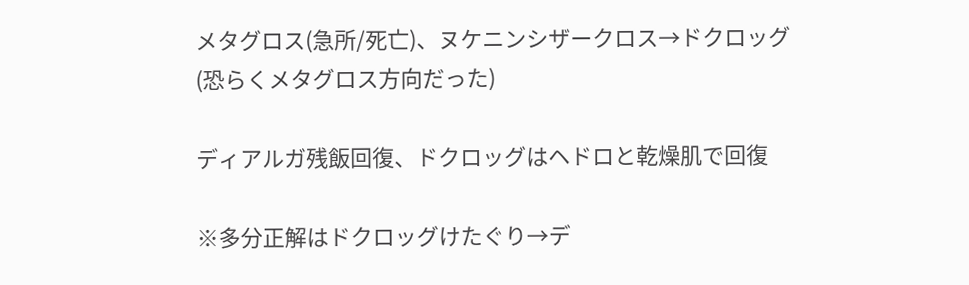メタグロス(急所/死亡)、ヌケニンシザークロス→ドクロッグ(恐らくメタグロス方向だった)

ディアルガ残飯回復、ドクロッグはヘドロと乾燥肌で回復

※多分正解はドクロッグけたぐり→デ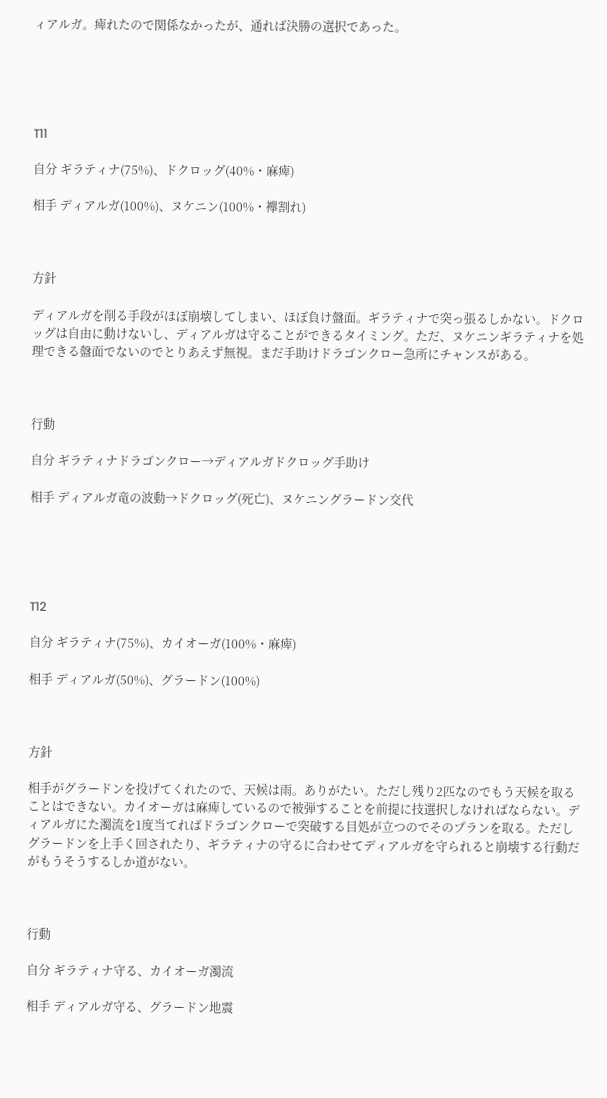ィアルガ。痺れたので関係なかったが、通れば決勝の選択であった。





T11

自分 ギラティナ(75%)、ドクロッグ(40%・麻痺)

相手 ディアルガ(100%)、ヌケニン(100%・襷割れ)



方針

ディアルガを削る手段がほぼ崩壊してしまい、ほぼ負け盤面。ギラティナで突っ張るしかない。ドクロッグは自由に動けないし、ディアルガは守ることができるタイミング。ただ、ヌケニンギラティナを処理できる盤面でないのでとりあえず無視。まだ手助けドラゴンクロー急所にチャンスがある。



行動

自分 ギラティナドラゴンクロー→ディアルガドクロッグ手助け

相手 ディアルガ竜の波動→ドクロッグ(死亡)、ヌケニングラードン交代





T12

自分 ギラティナ(75%)、カイオーガ(100%・麻痺)

相手 ディアルガ(50%)、グラードン(100%)



方針

相手がグラードンを投げてくれたので、天候は雨。ありがたい。ただし残り2匹なのでもう天候を取ることはできない。カイオーガは麻痺しているので被弾することを前提に技選択しなければならない。ディアルガにた濁流を1度当てればドラゴンクローで突破する目処が立つのでそのプランを取る。ただしグラードンを上手く回されたり、ギラティナの守るに合わせてディアルガを守られると崩壊する行動だがもうそうするしか道がない。



行動

自分 ギラティナ守る、カイオーガ濁流

相手 ディアルガ守る、グラードン地震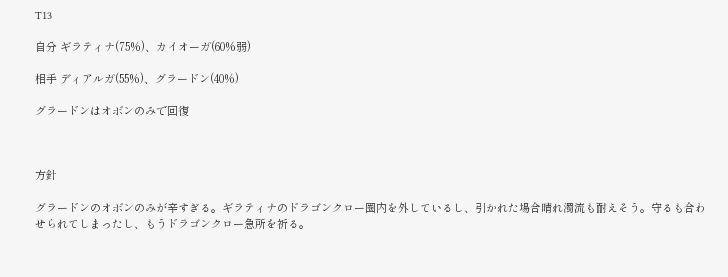T13

自分 ギラティナ(75%)、カイオーガ(60%弱)

相手 ディアルガ(55%)、グラードン(40%)

グラードンはオボンのみで回復



方針

グラードンのオボンのみが辛すぎる。ギラティナのドラゴンクロー圏内を外しているし、引かれた場合晴れ濁流も耐えそう。守るも合わせられてしまったし、もうドラゴンクロー急所を祈る。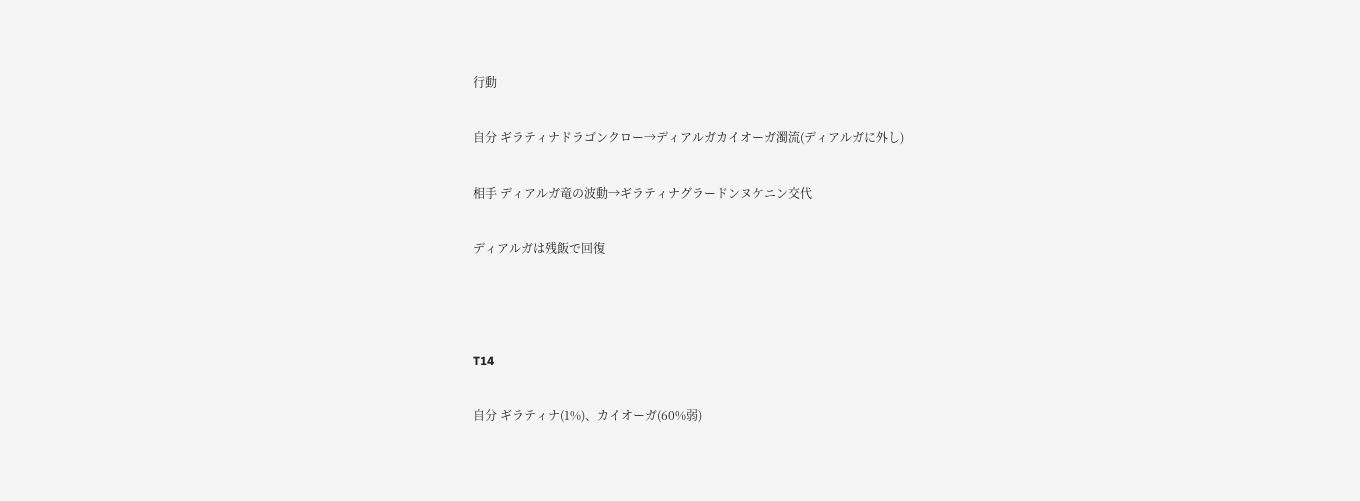行動

自分 ギラティナドラゴンクロー→ディアルガカイオーガ濁流(ディアルガに外し)

相手 ディアルガ竜の波動→ギラティナグラードンヌケニン交代

ディアルガは残飯で回復



T14

自分 ギラティナ(1%)、カイオーガ(60%弱)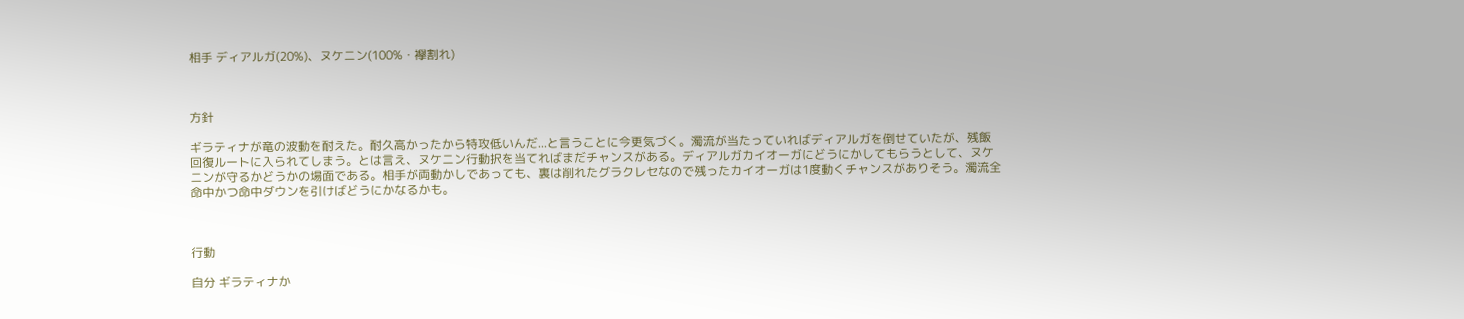相手 ディアルガ(20%)、ヌケニン(100%・襷割れ)



方針

ギラティナが竜の波動を耐えた。耐久高かったから特攻低いんだ...と言うことに今更気づく。濁流が当たっていればディアルガを倒せていたが、残飯回復ルートに入られてしまう。とは言え、ヌケニン行動択を当てればまだチャンスがある。ディアルガカイオーガにどうにかしてもらうとして、ヌケニンが守るかどうかの場面である。相手が両動かしであっても、裏は削れたグラクレセなので残ったカイオーガは1度動くチャンスがありそう。濁流全命中かつ命中ダウンを引けばどうにかなるかも。



行動

自分 ギラティナか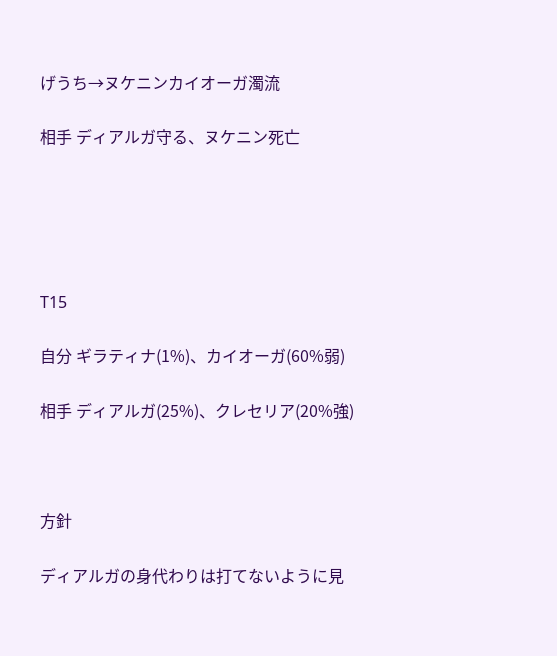げうち→ヌケニンカイオーガ濁流

相手 ディアルガ守る、ヌケニン死亡





T15

自分 ギラティナ(1%)、カイオーガ(60%弱)

相手 ディアルガ(25%)、クレセリア(20%強)



方針

ディアルガの身代わりは打てないように見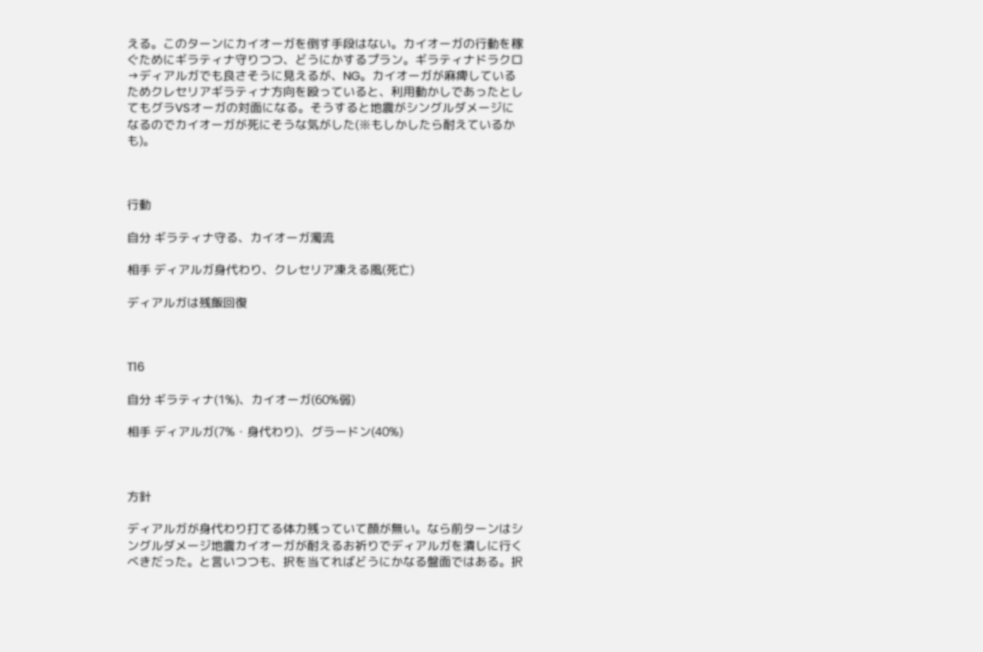える。このターンにカイオーガを倒す手段はない。カイオーガの行動を稼ぐためにギラティナ守りつつ、どうにかするプラン。ギラティナドラクロ→ディアルガでも良さそうに見えるが、NG。カイオーガが麻痺しているためクレセリアギラティナ方向を殴っていると、利用動かしであったとしてもグラVSオーガの対面になる。そうすると地震がシングルダメージになるのでカイオーガが死にそうな気がした(※もしかしたら耐えているかも)。



行動

自分 ギラティナ守る、カイオーガ濁流

相手 ディアルガ身代わり、クレセリア凍える風(死亡)

ディアルガは残飯回復



T16

自分 ギラティナ(1%)、カイオーガ(60%弱)

相手 ディアルガ(7%・身代わり)、グラードン(40%)



方針

ディアルガが身代わり打てる体力残っていて顔が無い。なら前ターンはシングルダメージ地震カイオーガが耐えるお祈りでディアルガを潰しに行くべきだった。と言いつつも、択を当てればどうにかなる盤面ではある。択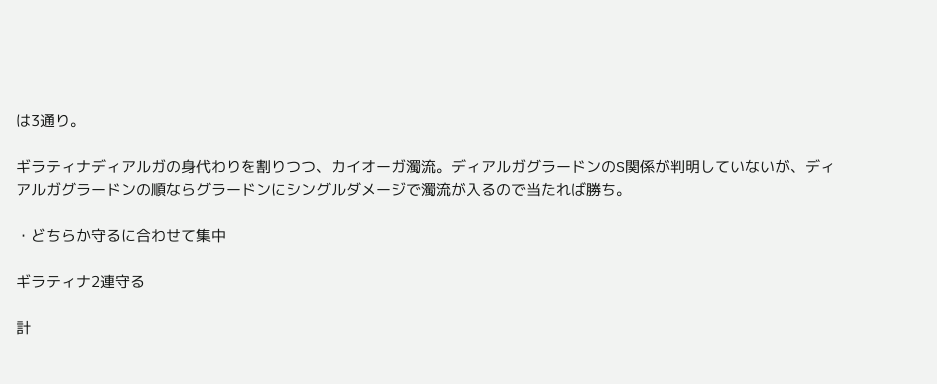は3通り。

ギラティナディアルガの身代わりを割りつつ、カイオーガ濁流。ディアルガグラードンのS関係が判明していないが、ディアルガグラードンの順ならグラードンにシングルダメージで濁流が入るので当たれば勝ち。

・どちらか守るに合わせて集中

ギラティナ2連守る

計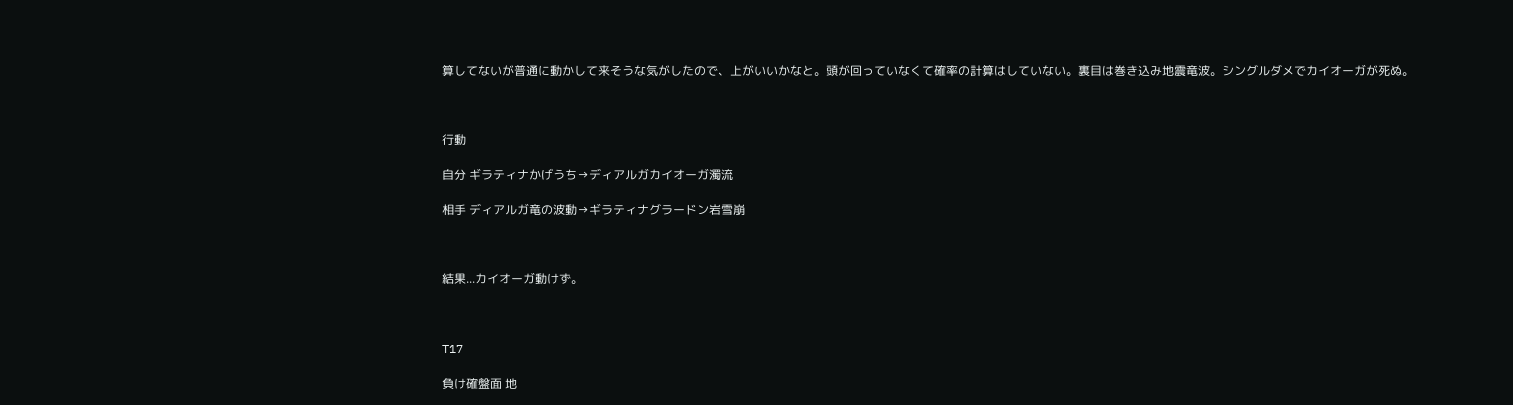算してないが普通に動かして来そうな気がしたので、上がいいかなと。頭が回っていなくて確率の計算はしていない。裏目は巻き込み地震竜波。シングルダメでカイオーガが死ぬ。



行動

自分 ギラティナかげうち→ディアルガカイオーガ濁流

相手 ディアルガ竜の波動→ギラティナグラードン岩雪崩



結果...カイオーガ動けず。



T17

負け確盤面 地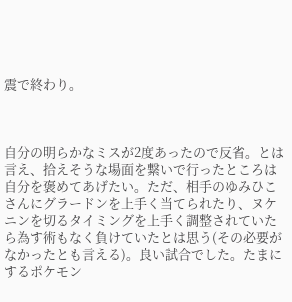震で終わり。



自分の明らかなミスが2度あったので反省。とは言え、拾えそうな場面を繋いで行ったところは自分を褒めてあげたい。ただ、相手のゆみひこさんにグラードンを上手く当てられたり、ヌケニンを切るタイミングを上手く調整されていたら為す術もなく負けていたとは思う(その必要がなかったとも言える)。良い試合でした。たまにするポケモン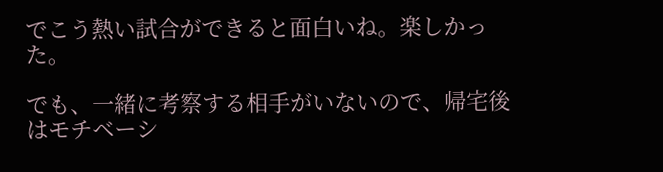でこう熱い試合ができると面白いね。楽しかった。

でも、一緒に考察する相手がいないので、帰宅後はモチベーシ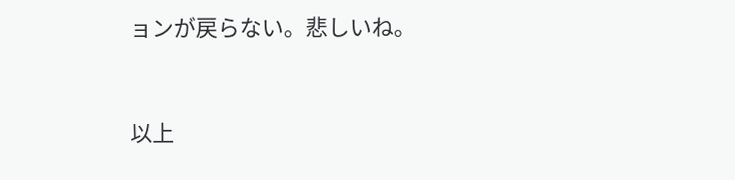ョンが戻らない。悲しいね。



以上